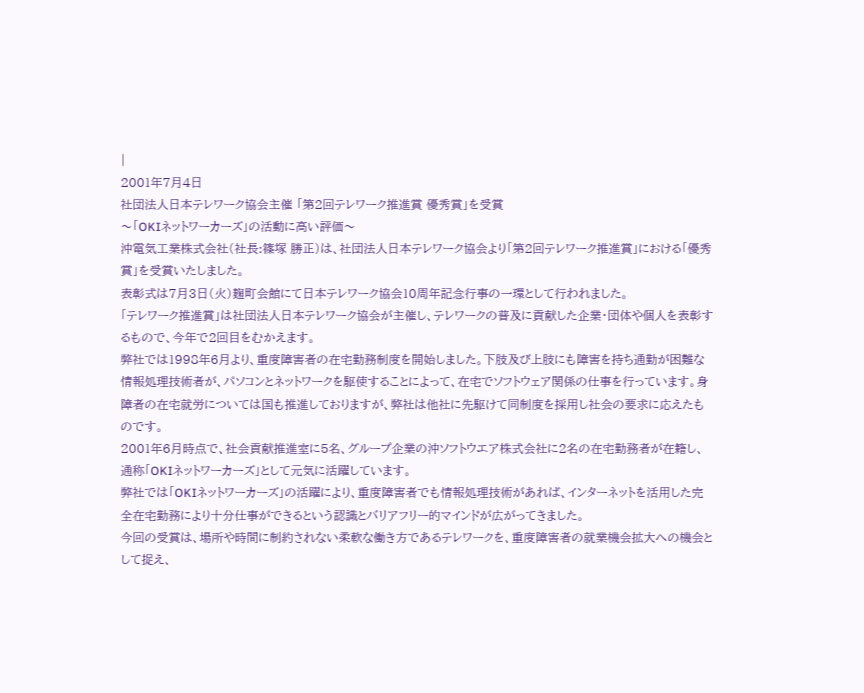|
2001年7月4日
社団法人日本テレワーク協会主催 「第2回テレワーク推進賞 優秀賞」を受賞
〜「OKIネットワーカーズ」の活動に高い評価〜
沖電気工業株式会社(社長:篠塚 勝正)は、社団法人日本テレワーク協会より「第2回テレワーク推進賞」における「優秀賞」を受賞いたしました。
表彰式は7月3日(火)麹町会館にて日本テレワーク協会10周年記念行事の一環として行われました。
「テレワーク推進賞」は社団法人日本テレワーク協会が主催し、テレワークの普及に貢献した企業・団体や個人を表彰するもので、今年で2回目をむかえます。
弊社では1998年6月より、重度障害者の在宅勤務制度を開始しました。下肢及び上肢にも障害を持ち通勤が困難な情報処理技術者が、パソコンとネットワークを駆使することによって、在宅でソフトウェア関係の仕事を行っています。身障者の在宅就労については国も推進しておりますが、弊社は他社に先駆けて同制度を採用し社会の要求に応えたものです。
2001年6月時点で、社会貢献推進室に5名、グループ企業の沖ソフトウエア株式会社に2名の在宅勤務者が在籍し、通称「OKIネットワーカーズ」として元気に活躍しています。
弊社では「OKIネットワーカーズ」の活躍により、重度障害者でも情報処理技術があれば、インターネットを活用した完全在宅勤務により十分仕事ができるという認識とバリアフリー的マインドが広がってきました。
今回の受賞は、場所や時間に制約されない柔軟な働き方であるテレワークを、重度障害者の就業機会拡大への機会として捉え、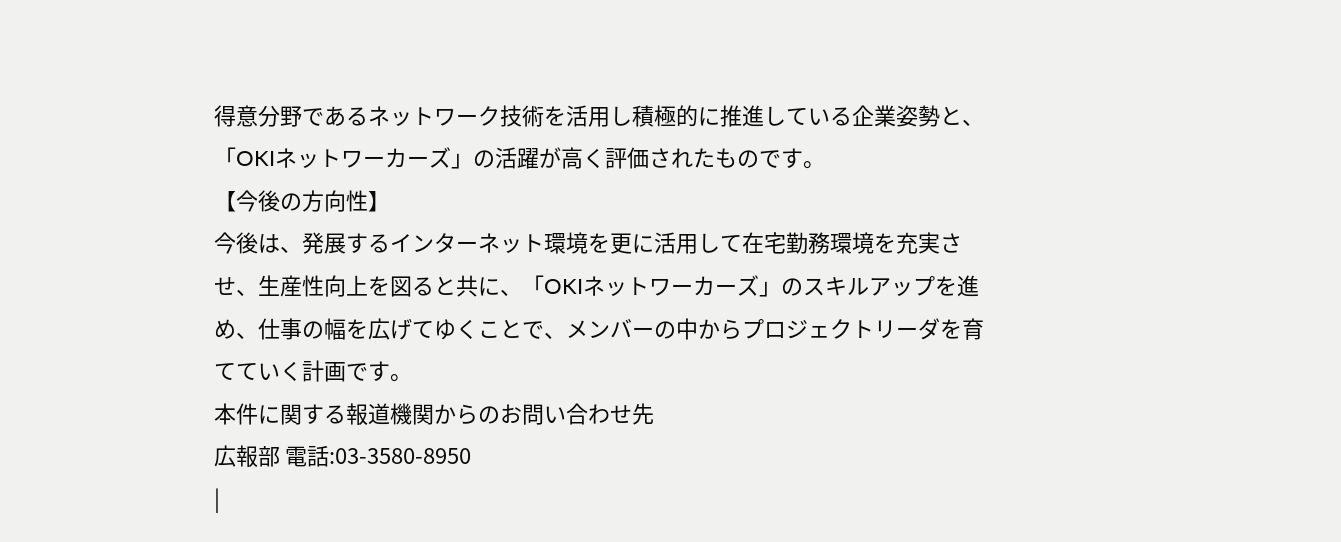得意分野であるネットワーク技術を活用し積極的に推進している企業姿勢と、「OKIネットワーカーズ」の活躍が高く評価されたものです。
【今後の方向性】
今後は、発展するインターネット環境を更に活用して在宅勤務環境を充実させ、生産性向上を図ると共に、「OKIネットワーカーズ」のスキルアップを進め、仕事の幅を広げてゆくことで、メンバーの中からプロジェクトリーダを育てていく計画です。
本件に関する報道機関からのお問い合わせ先
広報部 電話:03-3580-8950
|